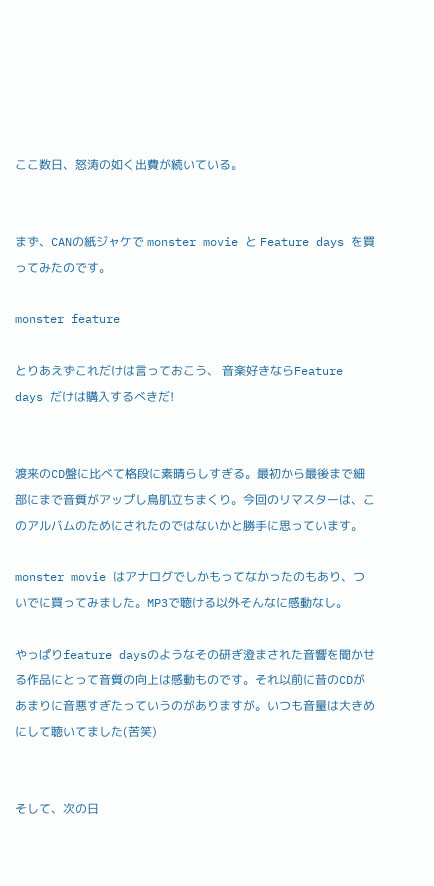ここ数日、怒涛の如く出費が続いている。


まず、CANの紙ジャケで monster movie と Feature days を買ってみたのです。

monster feature

とりあえずこれだけは言っておこう、 音楽好きならFeature days だけは購入するべきだ!


渡来のCD盤に比べて格段に素晴らしすぎる。最初から最後まで細部にまで音質がアップし鳥肌立ちまくり。今回のリマスターは、このアルバムのためにされたのではないかと勝手に思っています。

monster movie はアナログでしかもってなかったのもあり、ついでに買ってみました。MP3で聴ける以外そんなに感動なし。

やっぱりfeature daysのようなその研ぎ澄まされた音響を聞かせる作品にとって音質の向上は感動ものです。それ以前に昔のCDがあまりに音悪すぎたっていうのがありますが。いつも音量は大きめにして聴いてました(苦笑)


そして、次の日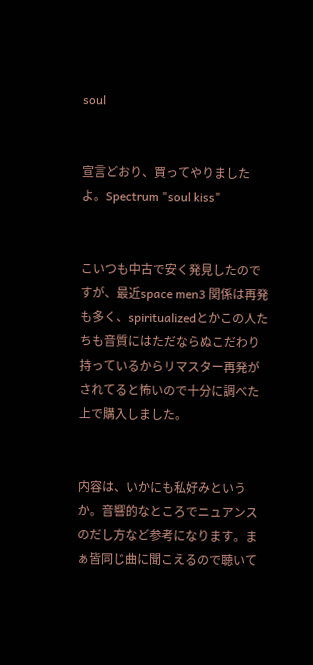soul


宣言どおり、買ってやりましたよ。Spectrum "soul kiss"


こいつも中古で安く発見したのですが、最近space men3 関係は再発も多く、spiritualizedとかこの人たちも音質にはただならぬこだわり持っているからリマスター再発がされてると怖いので十分に調べた上で購入しました。


内容は、いかにも私好みというか。音響的なところでニュアンスのだし方など参考になります。まぁ皆同じ曲に聞こえるので聴いて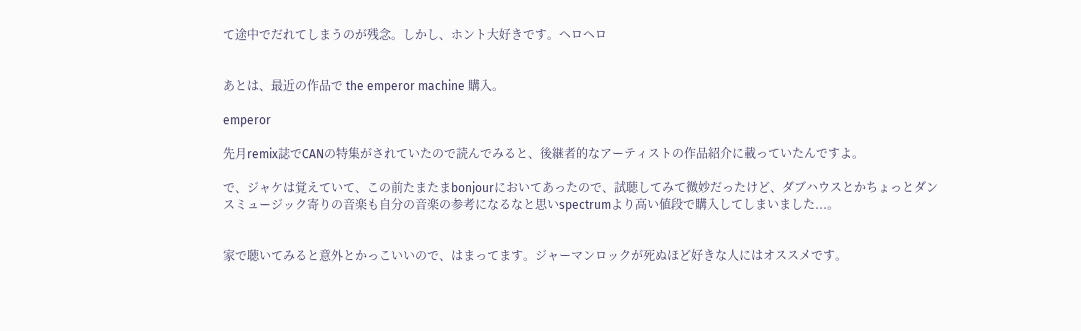て途中でだれてしまうのが残念。しかし、ホント大好きです。ヘロヘロ


あとは、最近の作品で the emperor machine 購入。

emperor

先月remix誌でCANの特集がされていたので読んでみると、後継者的なアーティストの作品紹介に載っていたんですよ。

で、ジャケは覚えていて、この前たまたまbonjourにおいてあったので、試聴してみて微妙だったけど、ダブハウスとかちょっとダンスミュージック寄りの音楽も自分の音楽の参考になるなと思いspectrumより高い値段で購入してしまいました...。


家で聴いてみると意外とかっこいいので、はまってます。ジャーマンロックが死ぬほど好きな人にはオススメです。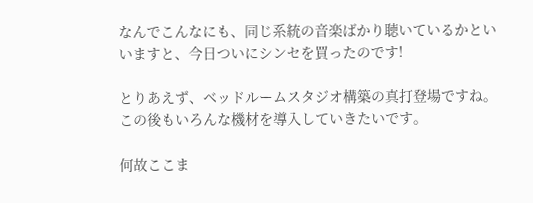なんでこんなにも、同じ系統の音楽ばかり聴いているかといいますと、今日ついにシンセを買ったのです!

とりあえず、ベッドルームスタジオ構築の真打登場ですね。この後もいろんな機材を導入していきたいです。

何故ここま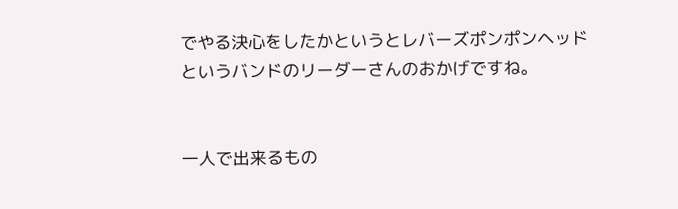でやる決心をしたかというとレバーズポンポンヘッドというバンドのリーダーさんのおかげですね。


一人で出来るもの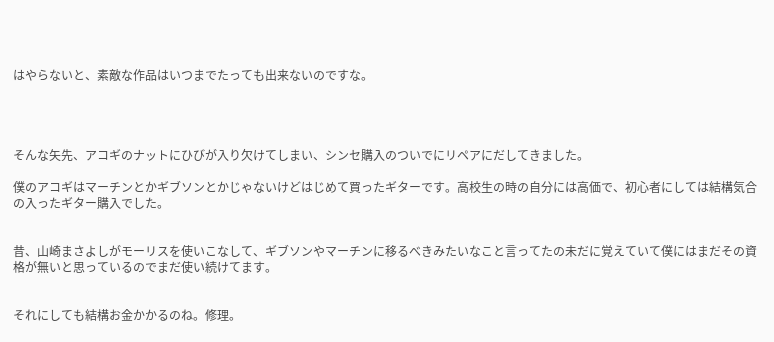はやらないと、素敵な作品はいつまでたっても出来ないのですな。




そんな矢先、アコギのナットにひびが入り欠けてしまい、シンセ購入のついでにリペアにだしてきました。

僕のアコギはマーチンとかギブソンとかじゃないけどはじめて買ったギターです。高校生の時の自分には高価で、初心者にしては結構気合の入ったギター購入でした。


昔、山崎まさよしがモーリスを使いこなして、ギブソンやマーチンに移るべきみたいなこと言ってたの未だに覚えていて僕にはまだその資格が無いと思っているのでまだ使い続けてます。


それにしても結構お金かかるのね。修理。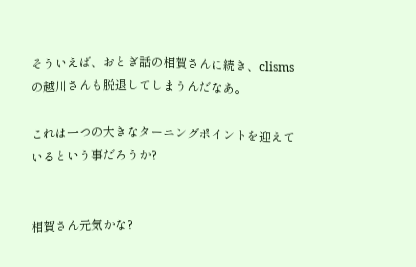そういえば、おとぎ話の相賀さんに続き、clismsの越川さんも脱退してしまうんだなあ。

これは一つの大きなターニングポイントを迎えているという事だろうか?


相賀さん元気かな?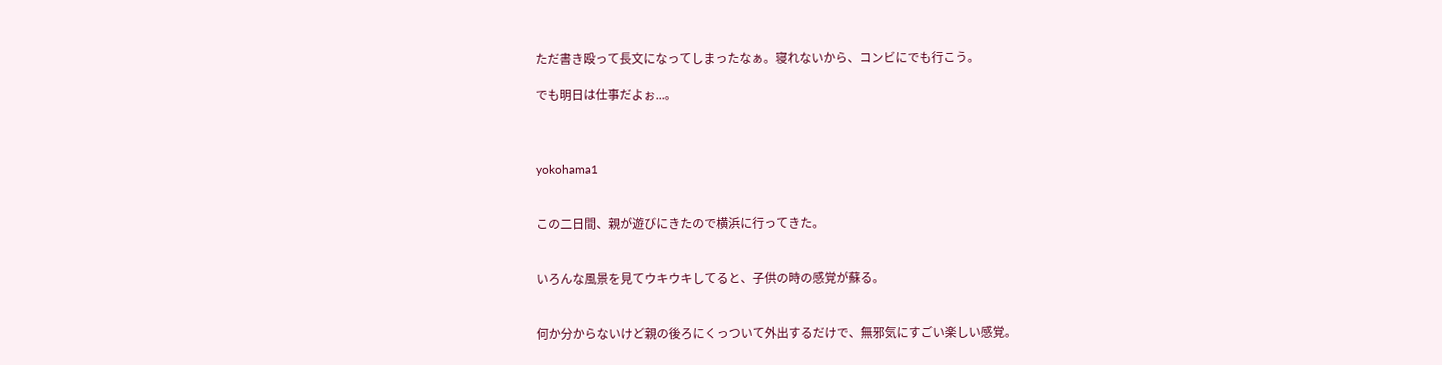ただ書き殴って長文になってしまったなぁ。寝れないから、コンビにでも行こう。

でも明日は仕事だよぉ...。



yokohama1


この二日間、親が遊びにきたので横浜に行ってきた。


いろんな風景を見てウキウキしてると、子供の時の感覚が蘇る。


何か分からないけど親の後ろにくっついて外出するだけで、無邪気にすごい楽しい感覚。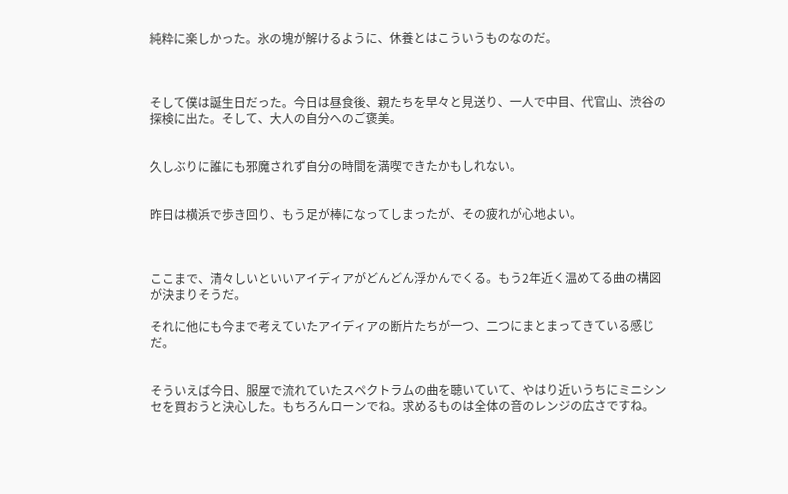純粋に楽しかった。氷の塊が解けるように、休養とはこういうものなのだ。



そして僕は誕生日だった。今日は昼食後、親たちを早々と見送り、一人で中目、代官山、渋谷の探検に出た。そして、大人の自分へのご褒美。


久しぶりに誰にも邪魔されず自分の時間を満喫できたかもしれない。


昨日は横浜で歩き回り、もう足が棒になってしまったが、その疲れが心地よい。



ここまで、清々しいといいアイディアがどんどん浮かんでくる。もう2年近く温めてる曲の構図が決まりそうだ。

それに他にも今まで考えていたアイディアの断片たちが一つ、二つにまとまってきている感じだ。


そういえば今日、服屋で流れていたスペクトラムの曲を聴いていて、やはり近いうちにミニシンセを買おうと決心した。もちろんローンでね。求めるものは全体の音のレンジの広さですね。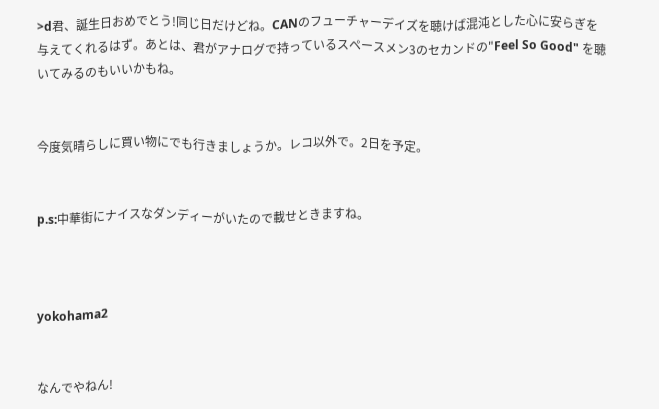>d君、誕生日おめでとう!同じ日だけどね。CANのフューチャーデイズを聴けば混沌とした心に安らぎを与えてくれるはず。あとは、君がアナログで持っているスペースメン3のセカンドの"Feel So Good" を聴いてみるのもいいかもね。


今度気晴らしに買い物にでも行きましょうか。レコ以外で。2日を予定。


p.s:中華街にナイスなダンディーがいたので載せときますね。



yokohama2


なんでやねん!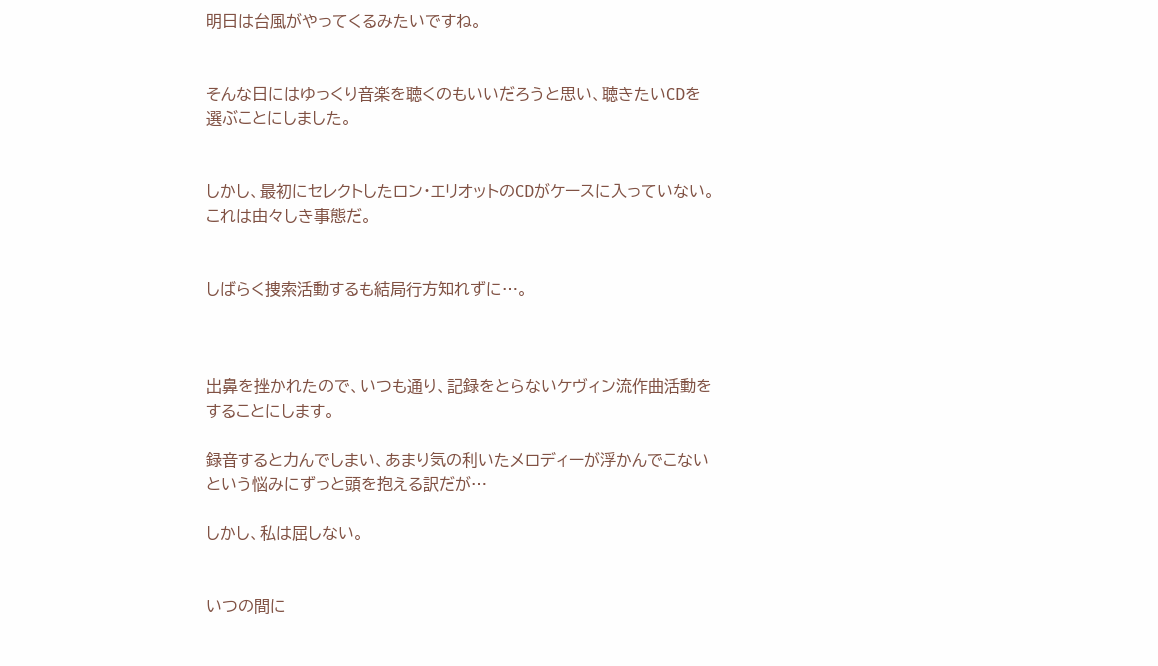明日は台風がやってくるみたいですね。


そんな日にはゆっくり音楽を聴くのもいいだろうと思い、聴きたいCDを選ぶことにしました。


しかし、最初にセレクトしたロン・エリオットのCDがケースに入っていない。これは由々しき事態だ。


しばらく捜索活動するも結局行方知れずに…。



出鼻を挫かれたので、いつも通り、記録をとらないケヴィン流作曲活動をすることにします。

録音すると力んでしまい、あまり気の利いたメロディーが浮かんでこないという悩みにずっと頭を抱える訳だが…

しかし、私は屈しない。


いつの間に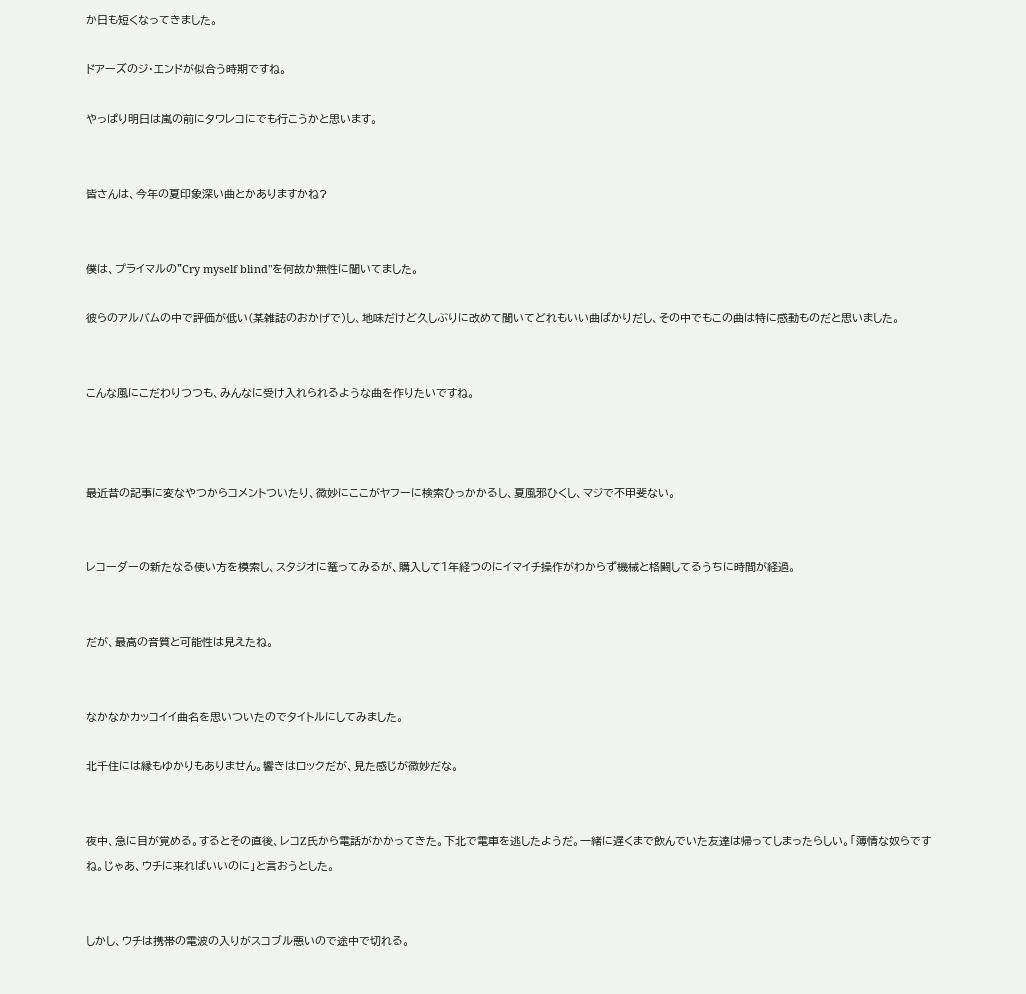か日も短くなってきました。

ドアーズのジ・エンドが似合う時期ですね。

やっぱり明日は嵐の前にタワレコにでも行こうかと思います。


皆さんは、今年の夏印象深い曲とかありますかね?


僕は、プライマルの"Cry myself blind"を何故か無性に聞いてました。

彼らのアルバムの中で評価が低い(某雑誌のおかげで)し、地味だけど久しぶりに改めて聞いてどれもいい曲ばかりだし、その中でもこの曲は特に感動ものだと思いました。


こんな風にこだわりつつも、みんなに受け入れられるような曲を作りたいですね。



最近昔の記事に変なやつからコメントついたり、微妙にここがヤフーに検索ひっかかるし、夏風邪ひくし、マジで不甲斐ない。


レコーダーの新たなる使い方を模索し、スタジオに篭ってみるが、購入して1年経つのにイマイチ操作がわからず機械と格闘してるうちに時間が経過。


だが、最高の音質と可能性は見えたね。


なかなかカッコイイ曲名を思いついたのでタイトルにしてみました。

北千住には縁もゆかりもありません。響きはロックだが、見た感じが微妙だな。


夜中、急に目が覚める。するとその直後、レコZ氏から電話がかかってきた。下北で電車を逃したようだ。一緒に遅くまで飲んでいた友達は帰ってしまったらしい。「薄情な奴らですね。じゃあ、ウチに来ればいいのに」と言おうとした。


しかし、ウチは携帯の電波の入りがスコブル悪いので途中で切れる。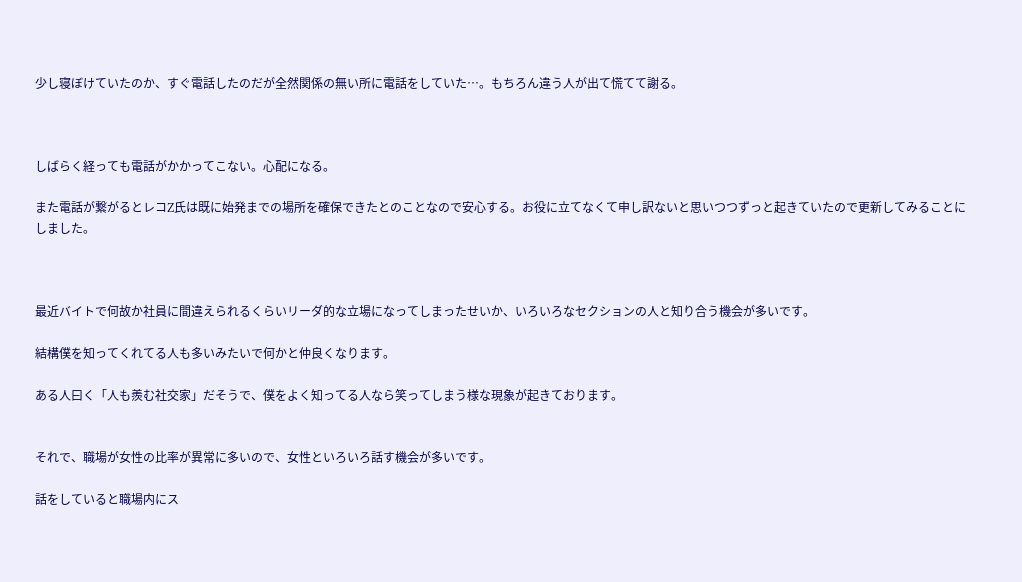少し寝ぼけていたのか、すぐ電話したのだが全然関係の無い所に電話をしていた…。もちろん違う人が出て慌てて謝る。



しばらく経っても電話がかかってこない。心配になる。

また電話が繋がるとレコZ氏は既に始発までの場所を確保できたとのことなので安心する。お役に立てなくて申し訳ないと思いつつずっと起きていたので更新してみることにしました。



最近バイトで何故か社員に間違えられるくらいリーダ的な立場になってしまったせいか、いろいろなセクションの人と知り合う機会が多いです。

結構僕を知ってくれてる人も多いみたいで何かと仲良くなります。

ある人曰く「人も羨む社交家」だそうで、僕をよく知ってる人なら笑ってしまう様な現象が起きております。


それで、職場が女性の比率が異常に多いので、女性といろいろ話す機会が多いです。

話をしていると職場内にス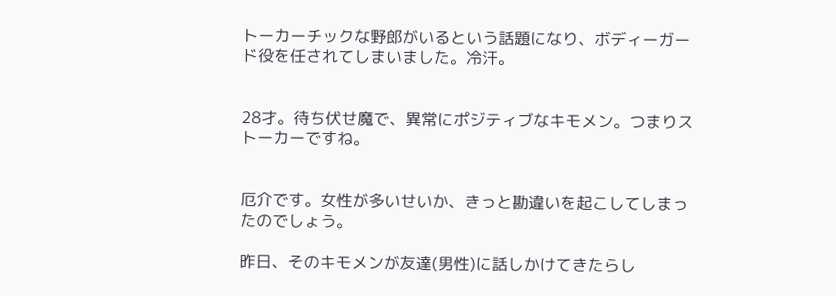トーカーチックな野郎がいるという話題になり、ボディーガード役を任されてしまいました。冷汗。


28才。待ち伏せ魔で、異常にポジティブなキモメン。つまりストーカーですね。


厄介です。女性が多いせいか、きっと勘違いを起こしてしまったのでしょう。

昨日、そのキモメンが友達(男性)に話しかけてきたらし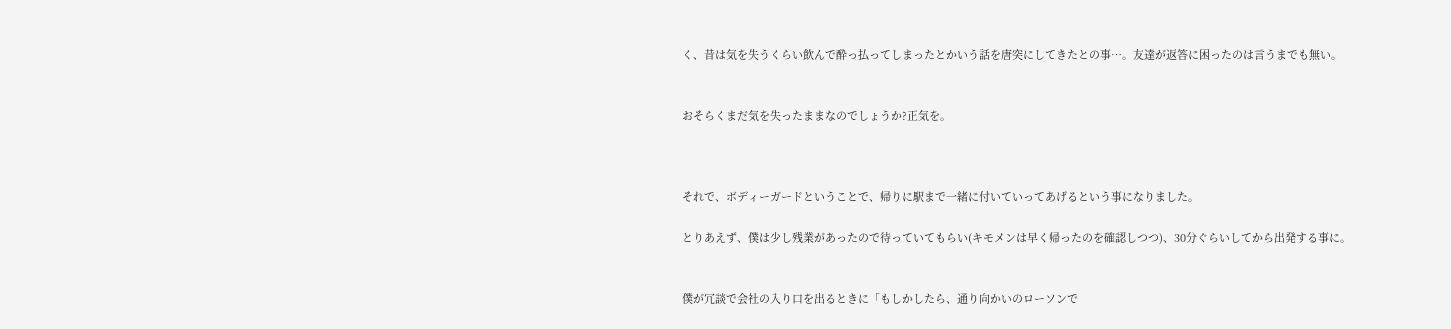く、昔は気を失うくらい飲んで酔っ払ってしまったとかいう話を唐突にしてきたとの事…。友達が返答に困ったのは言うまでも無い。


おそらくまだ気を失ったままなのでしょうか?正気を。



それで、ボディーガードということで、帰りに駅まで一緒に付いていってあげるという事になりました。

とりあえず、僕は少し残業があったので待っていてもらい(キモメンは早く帰ったのを確認しつつ)、30分ぐらいしてから出発する事に。


僕が冗談で会社の入り口を出るときに「もしかしたら、通り向かいのローソンで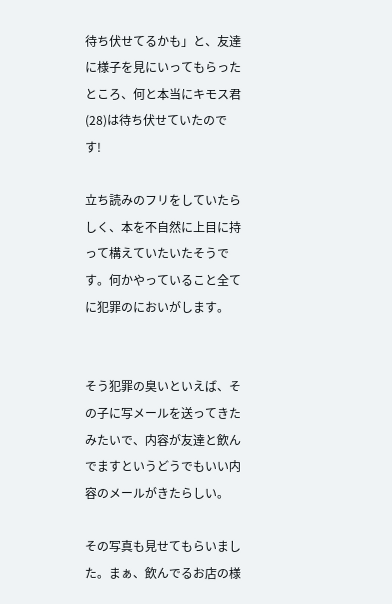待ち伏せてるかも」と、友達に様子を見にいってもらったところ、何と本当にキモス君(28)は待ち伏せていたのです!

立ち読みのフリをしていたらしく、本を不自然に上目に持って構えていたいたそうです。何かやっていること全てに犯罪のにおいがします。


そう犯罪の臭いといえば、その子に写メールを送ってきたみたいで、内容が友達と飲んでますというどうでもいい内容のメールがきたらしい。

その写真も見せてもらいました。まぁ、飲んでるお店の様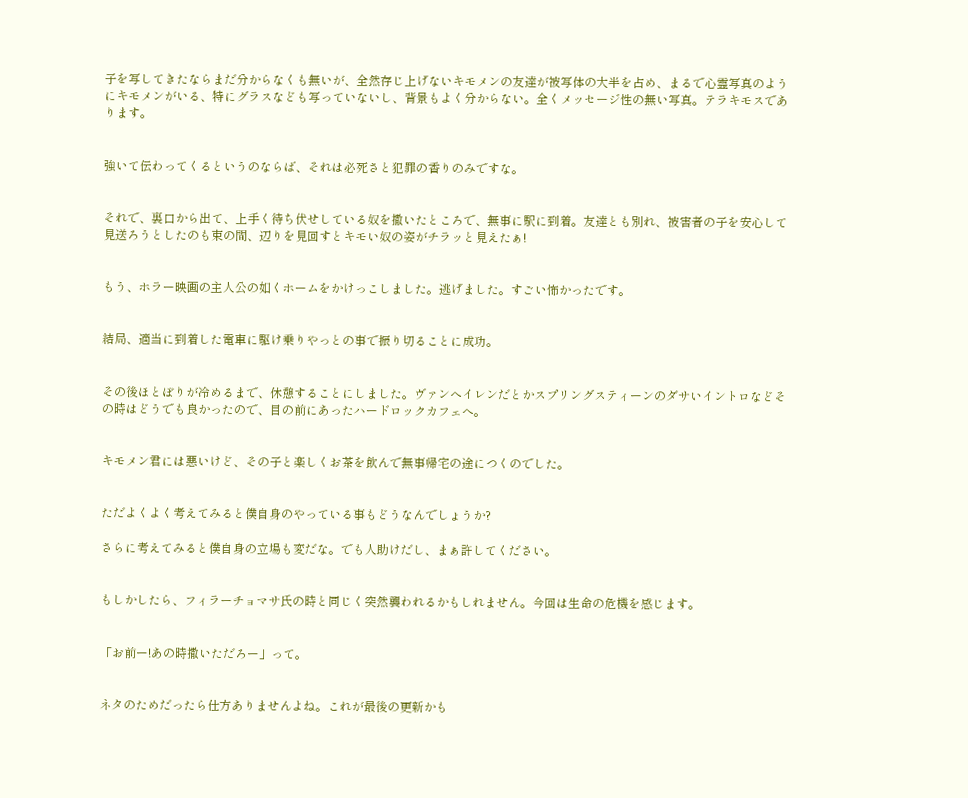子を写してきたならまだ分からなくも無いが、全然存じ上げないキモメンの友達が被写体の大半を占め、まるで心霊写真のようにキモメンがいる、特にグラスなども写っていないし、背景もよく分からない。全くメッセージ性の無い写真。テラキモスであります。


強いて伝わってくるというのならば、それは必死さと犯罪の香りのみですな。


それで、裏口から出て、上手く待ち伏せしている奴を撒いたところで、無事に駅に到着。友達とも別れ、被害者の子を安心して見送ろうとしたのも束の間、辺りを見回すとキモい奴の姿がチラッと見えたぁ!


もう、ホラー映画の主人公の如くホームをかけっこしました。逃げました。すごい怖かったです。


結局、適当に到着した電車に駆け乗りやっとの事で振り切ることに成功。


その後ほとぼりが冷めるまで、休憩することにしました。ヴァンへイレンだとかスプリングスティーンのダサいイントロなどその時はどうでも良かったので、目の前にあったハードロックカフェへ。


キモメン君には悪いけど、その子と楽しくお茶を飲んで無事帰宅の途につくのでした。


ただよくよく考えてみると僕自身のやっている事もどうなんでしょうか?

さらに考えてみると僕自身の立場も変だな。でも人助けだし、まぁ許してください。


もしかしたら、フィラーチョマサ氏の時と同じく突然襲われるかもしれません。今回は生命の危機を感じます。


「お前ー!あの時撒いただろー」って。


ネタのためだったら仕方ありませんよね。これが最後の更新かも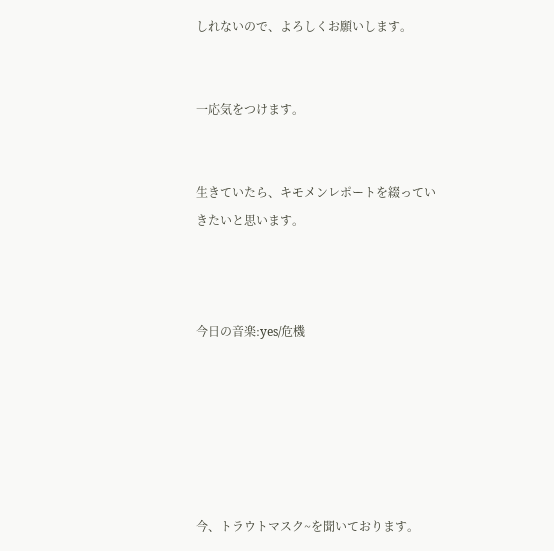しれないので、よろしくお願いします。


一応気をつけます。


生きていたら、キモメンレポートを綴っていきたいと思います。



今日の音楽:yes/危機






今、トラウトマスク~を聞いております。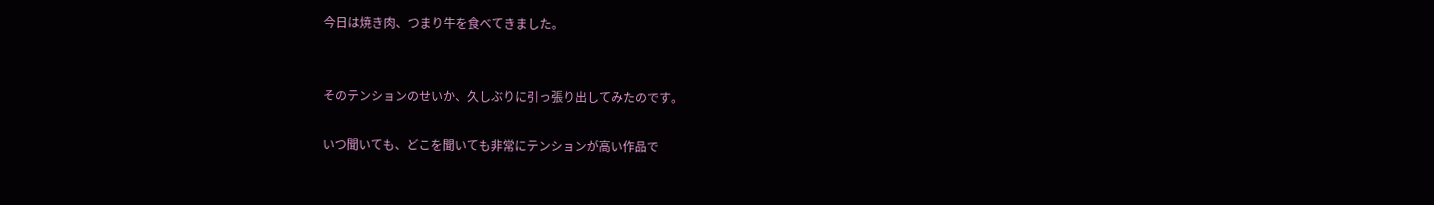今日は焼き肉、つまり牛を食べてきました。


そのテンションのせいか、久しぶりに引っ張り出してみたのです。

いつ聞いても、どこを聞いても非常にテンションが高い作品で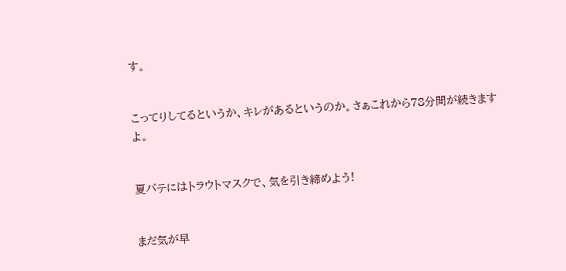す。


こってりしてるというか、キレがあるというのか。さぁこれから78分間が続きますよ。


夏バテにはトラウトマスクで、気を引き締めよう!


まだ気が早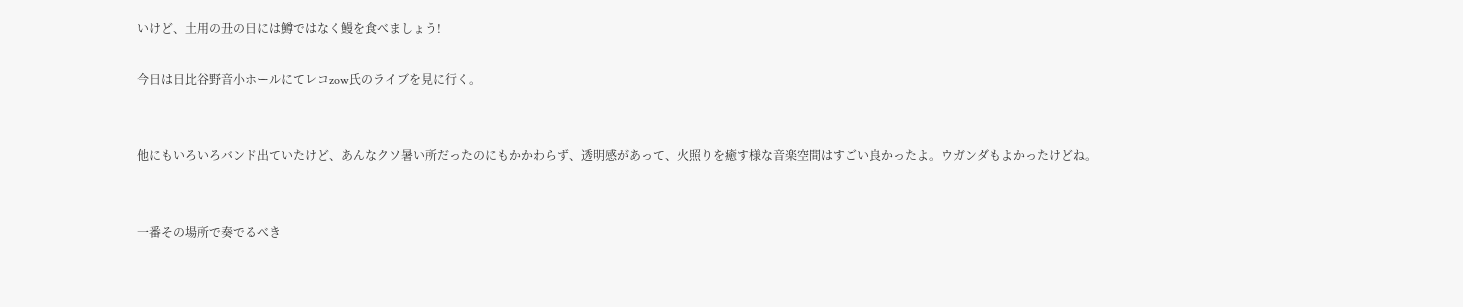いけど、土用の丑の日には鱒ではなく鰻を食べましょう!

今日は日比谷野音小ホールにてレコzow氏のライブを見に行く。


他にもいろいろバンド出ていたけど、あんなクソ暑い所だったのにもかかわらず、透明感があって、火照りを癒す様な音楽空間はすごい良かったよ。ウガンダもよかったけどね。


一番その場所で奏でるべき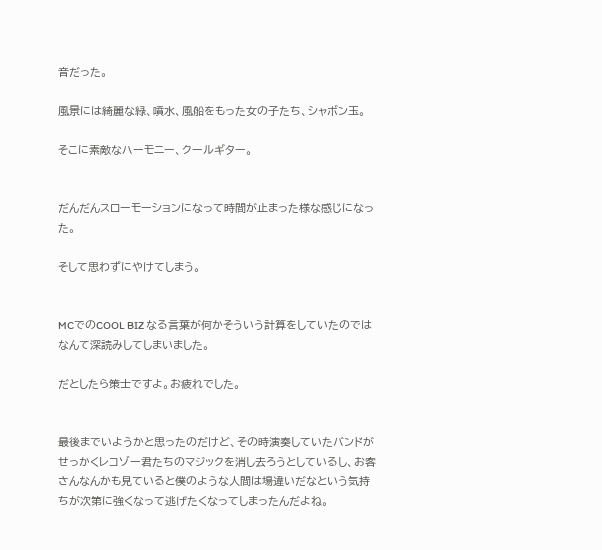音だった。

風景には綺麗な緑、噴水、風船をもった女の子たち、シャボン玉。

そこに素敵なハーモニー、クールギター。


だんだんスローモーションになって時間が止まった様な感じになった。

そして思わずにやけてしまう。


MCでのCOOL BIZ なる言葉が何かそういう計算をしていたのではなんて深読みしてしまいました。

だとしたら策士ですよ。お疲れでした。


最後までいようかと思ったのだけど、その時演奏していたバンドがせっかくレコゾー君たちのマジックを消し去ろうとしているし、お客さんなんかも見ていると僕のような人間は場違いだなという気持ちが次第に強くなって逃げたくなってしまったんだよね。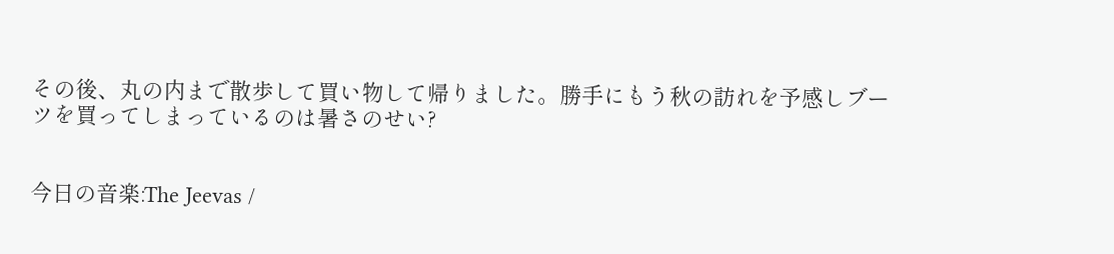その後、丸の内まで散歩して買い物して帰りました。勝手にもう秋の訪れを予感しブーツを買ってしまっているのは暑さのせい?


今日の音楽:The Jeevas /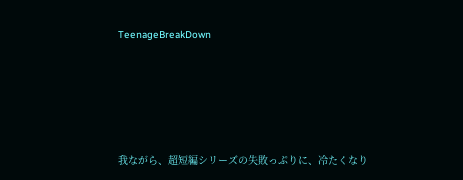TeenageBreakDown






我ながら、超短編シリーズの失敗っぷりに、冷たくなり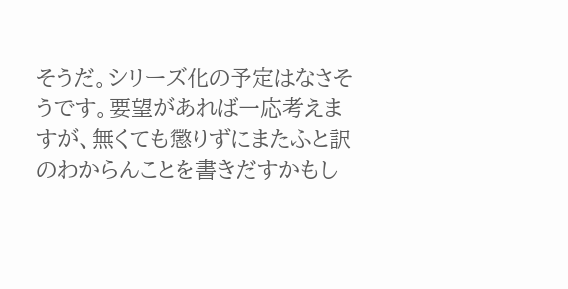そうだ。シリーズ化の予定はなさそうです。要望があれば一応考えますが、無くても懲りずにまたふと訳のわからんことを書きだすかもし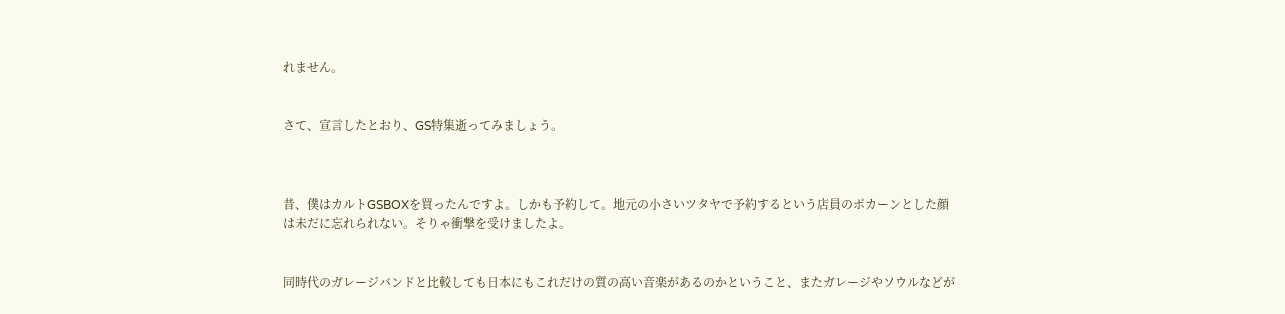れません。


さて、宣言したとおり、GS特集逝ってみましょう。



昔、僕はカルトGSBOXを買ったんですよ。しかも予約して。地元の小さいツタヤで予約するという店員のポカーンとした顔は未だに忘れられない。そりゃ衝撃を受けましたよ。


同時代のガレージバンドと比較しても日本にもこれだけの質の高い音楽があるのかということ、またガレージやソウルなどが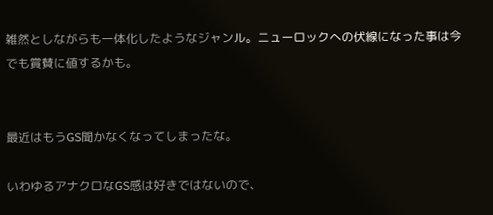雑然としながらも一体化したようなジャンル。ニューロックへの伏線になった事は今でも賞賛に値するかも。


最近はもうGS聞かなくなってしまったな。

いわゆるアナクロなGS感は好きではないので、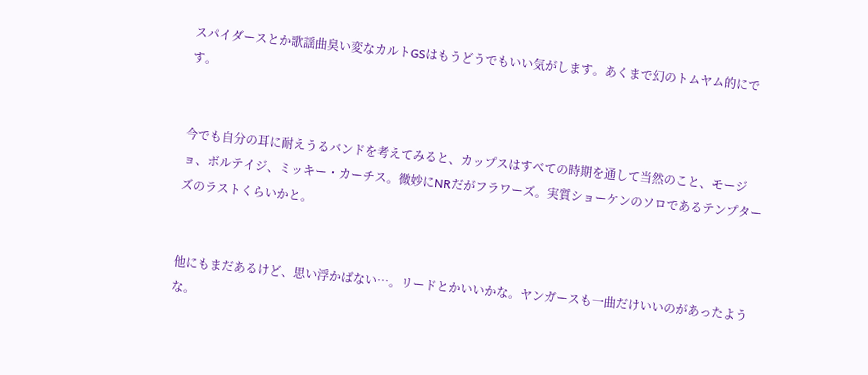スパイダースとか歌謡曲臭い変なカルトGSはもうどうでもいい気がします。あくまで幻のトムヤム的にです。


今でも自分の耳に耐えうるバンドを考えてみると、カップスはすべての時期を通して当然のこと、モージョ、ボルテイジ、ミッキー・カーチス。微妙にNRだがフラワーズ。実質ショーケンのソロであるテンプターズのラストくらいかと。


他にもまだあるけど、思い浮かばない…。リードとかいいかな。ヤンガースも一曲だけいいのがあったような。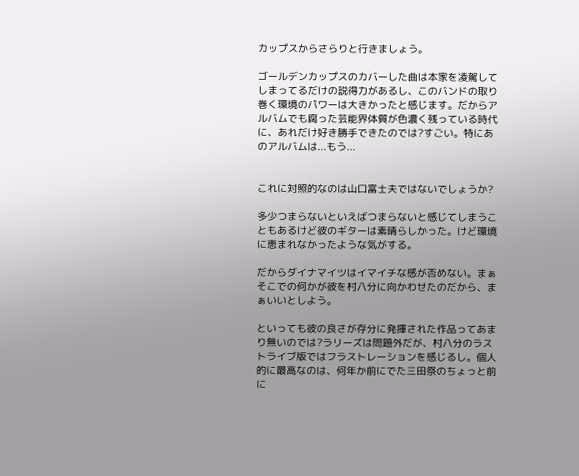カップスからさらりと行きましょう。

ゴールデンカップスのカバーした曲は本家を凌駕してしまってるだけの説得力があるし、このバンドの取り巻く環境のパワーは大きかったと感じます。だからアルバムでも腐った芸能界体質が色濃く残っている時代に、あれだけ好き勝手できたのでは?すごい。特にあのアルバムは...もう...


これに対照的なのは山口富士夫ではないでしょうか?

多少つまらないといえばつまらないと感じてしまうこともあるけど彼のギターは素晴らしかった。けど環境に恵まれなかったような気がする。

だからダイナマイツはイマイチな感が否めない。まぁそこでの何かが彼を村八分に向かわせたのだから、まぁいいとしよう。

といっても彼の良さが存分に発揮された作品ってあまり無いのでは?ラリーズは問題外だが、村八分のラストライブ版ではフラストレーションを感じるし。個人的に最高なのは、何年か前にでた三田祭のちょっと前に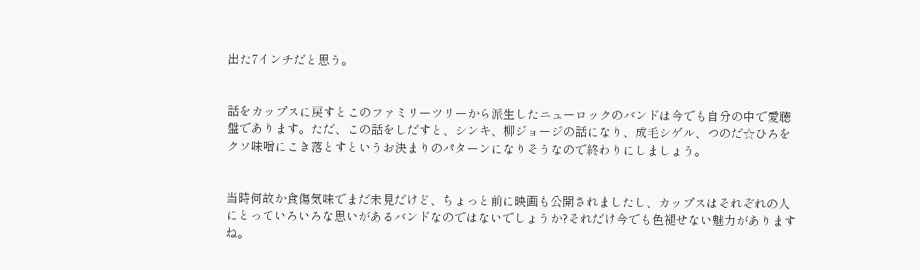出た7インチだと思う。


話をカップスに戻すとこのファミリーツリーから派生したニューロックのバンドは今でも自分の中で愛聴盤であります。ただ、この話をしだすと、シンキ、柳ジョージの話になり、成毛シゲル、つのだ☆ひろをクソ味噌にこき落とすというお決まりのパターンになりそうなので終わりにしましょう。


当時何故か食傷気味でまだ未見だけど、ちょっと前に映画も公開されましたし、カップスはそれぞれの人にとっていろいろな思いがあるバンドなのではないでしょうか?それだけ今でも色褪せない魅力がありますね。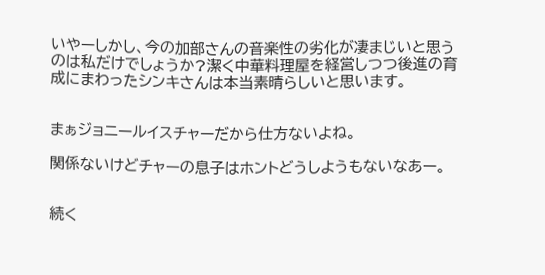いやーしかし、今の加部さんの音楽性の劣化が凄まじいと思うのは私だけでしょうか?潔く中華料理屋を経営しつつ後進の育成にまわったシンキさんは本当素晴らしいと思います。


まぁジョニールイスチャーだから仕方ないよね。

関係ないけどチャーの息子はホントどうしようもないなあー。


続く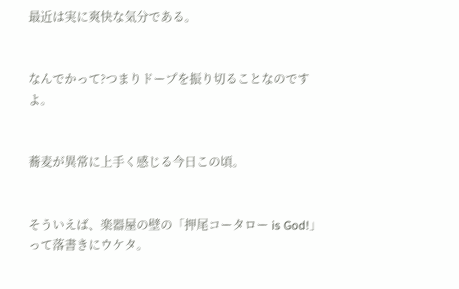最近は実に爽快な気分である。


なんでかって?つまりドープを振り切ることなのですよ。


蕎麦が異常に上手く感じる今日この頃。


そういえば、楽器屋の壁の「押尾コータロー is God!」って落書きにウケタ。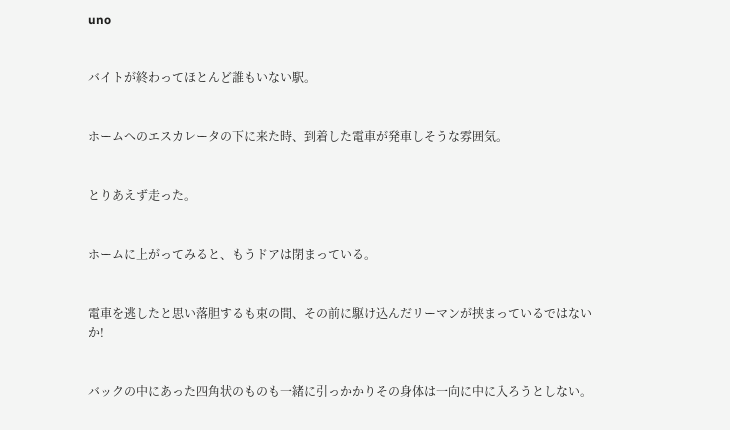uno


バイトが終わってほとんど誰もいない駅。


ホームへのエスカレータの下に来た時、到着した電車が発車しそうな雰囲気。


とりあえず走った。


ホームに上がってみると、もうドアは閉まっている。


電車を逃したと思い落胆するも束の間、その前に駆け込んだリーマンが挟まっているではないか!


バックの中にあった四角状のものも一緒に引っかかりその身体は一向に中に入ろうとしない。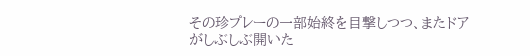その珍プレーの一部始終を目撃しつつ、またドアがしぶしぶ開いた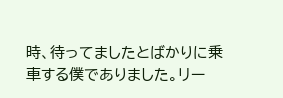時、待ってましたとばかりに乗車する僕でありました。リー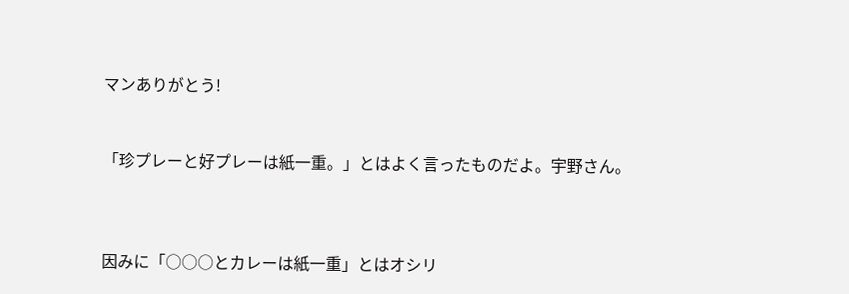マンありがとう!


「珍プレーと好プレーは紙一重。」とはよく言ったものだよ。宇野さん。



因みに「○○○とカレーは紙一重」とはオシリ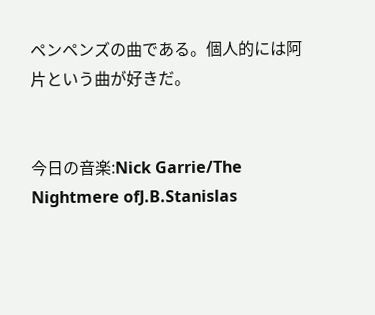ペンペンズの曲である。個人的には阿片という曲が好きだ。


今日の音楽:Nick Garrie/The Nightmere ofJ.B.Stanislas